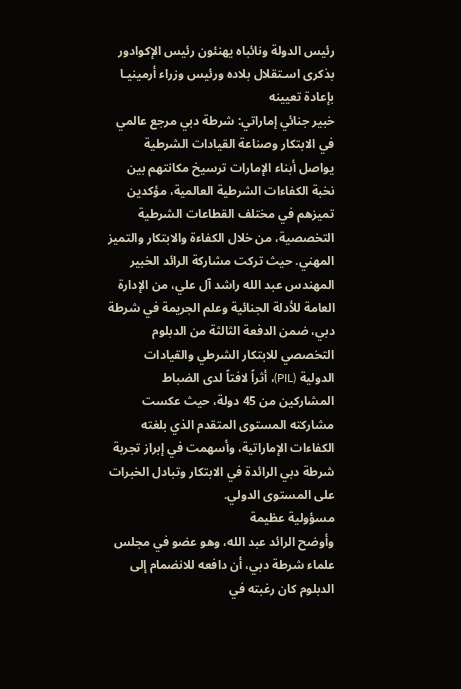رئيس الدولة ونائباه يهنئون رئيس الإكوادور بذكرى اسـتقلال بلاده ورئيس وزراء أرمينيـا بإعادة تعيينه
خبير جنائي إماراتي: شرطة دبي مرجع عالمي في الابتكار وصناعة القيادات الشرطية
يواصل أبناء الإمارات ترسيخ مكانتهم بين نخبة الكفاءات الشرطية العالمية، مؤكدين تميزهم في مختلف القطاعات الشرطية التخصصية، من خلال الكفاءة والابتكار والتميز المهني. حيث تركت مشاركة الرائد الخبير المهندس عبد الله راشد آل علي، من الإدارة العامة للأدلة الجنائية وعلم الجريمة في شرطة دبي، ضمن الدفعة الثالثة من الدبلوم التخصصي للابتكار الشرطي والقيادات الدولية (PIL)، أثراً لافتاً لدى الضباط المشاركين من 45 دولة، حيث عكست مشاركته المستوى المتقدم الذي بلغته الكفاءات الإماراتية، وأسهمت في إبراز تجربة شرطة دبي الرائدة في الابتكار وتبادل الخبرات على المستوى الدولي.
مسؤولية عظيمة
وأوضح الرائد عبد الله، وهو عضو في مجلس علماء شرطة دبي، أن دافعه للانضمام إلى الدبلوم كان رغبته في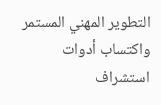التطوير المهني المستمر واكتساب أدوات استشراف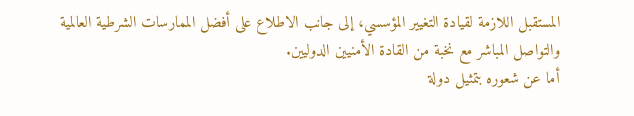المستقبل اللازمة لقيادة التغيير المؤسسي، إلى جانب الاطلاع على أفضل الممارسات الشرطية العالمية والتواصل المباشر مع نخبة من القادة الأمنيين الدوليين.
أما عن شعوره بتمثيل دولة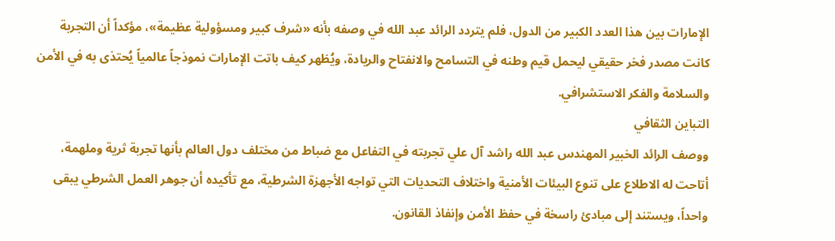الإمارات بين هذا العدد الكبير من الدول، فلم يتردد الرائد عبد الله في وصفه بأنه «شرف كبير ومسؤولية عظيمة»، مؤكداً أن التجربة كانت مصدر فخر حقيقي ليحمل قيم وطنه في التسامح والانفتاح والريادة، ويُظهر كيف باتت الإمارات نموذجاً عالمياً يُحتذى به في الأمن والسلامة والفكر الاستشرافي.
التباين الثقافي
ووصف الرائد الخبير المهندس عبد الله راشد آل علي تجربته في التفاعل مع ضباط من مختلف دول العالم بأنها تجربة ثرية وملهمة، أتاحت له الاطلاع على تنوع البيئات الأمنية واختلاف التحديات التي تواجه الأجهزة الشرطية، مع تأكيده أن جوهر العمل الشرطي يبقى واحداً، ويستند إلى مبادئ راسخة في حفظ الأمن وإنفاذ القانون.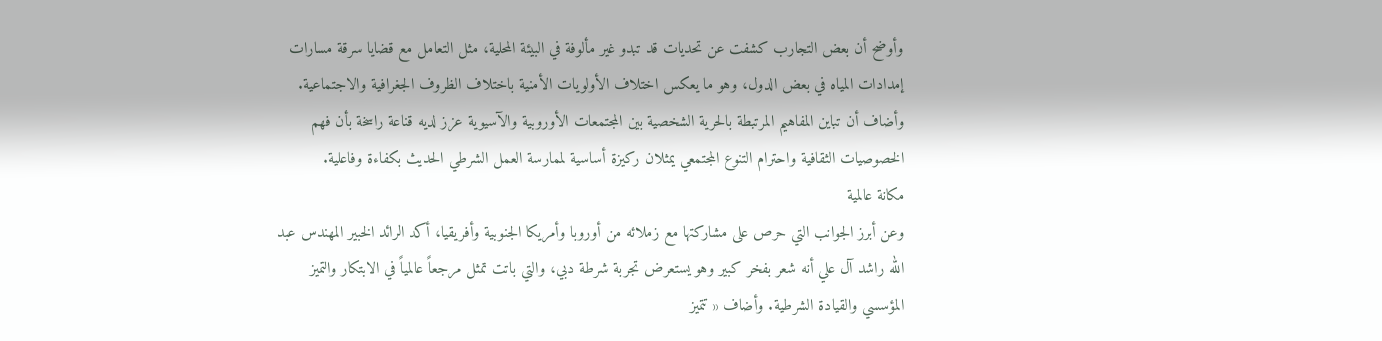وأوضح أن بعض التجارب كشفت عن تحديات قد تبدو غير مألوفة في البيئة المحلية، مثل التعامل مع قضايا سرقة مسارات إمدادات المياه في بعض الدول، وهو ما يعكس اختلاف الأولويات الأمنية باختلاف الظروف الجغرافية والاجتماعية. وأضاف أن تباين المفاهيم المرتبطة بالحرية الشخصية بين المجتمعات الأوروبية والآسيوية عزز لديه قناعة راسخة بأن فهم الخصوصيات الثقافية واحترام التنوع المجتمعي يمثلان ركيزة أساسية لممارسة العمل الشرطي الحديث بكفاءة وفاعلية.
مكانة عالمية
وعن أبرز الجوانب التي حرص على مشاركتها مع زملائه من أوروبا وأمريكا الجنوبية وأفريقيا، أكد الرائد الخبير المهندس عبد الله راشد آل علي أنه شعر بفخر كبير وهو يستعرض تجربة شرطة دبي، والتي باتت تمثل مرجعاً عالمياً في الابتكار والتميز المؤسسي والقيادة الشرطية. وأضاف « تتميز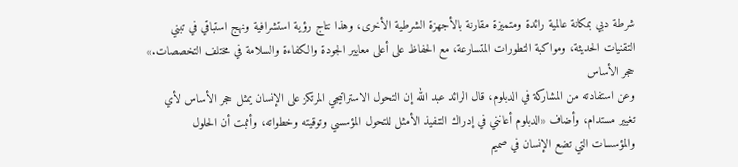شرطة دبي بمكانة عالمية رائدة ومتميزة مقارنة بالأجهزة الشرطية الأخرى، وهذا نتاج رؤية استشرافية ونهج استباقي في تبني التقنيات الحديثة، ومواكبة التطورات المتسارعة، مع الحفاظ على أعلى معايير الجودة والكفاءة والسلامة في مختلف التخصصات.»
حجر الأساس
وعن استفادته من المشاركة في الدبلوم، قال الرائد عبد الله إن التحول الاستراتيجي المرتكز على الإنسان يمثل حجر الأساس لأي تغيير مستدام، وأضاف «الدبلوم أعانني في إدراك التنفيذ الأمثل للتحول المؤسسي وتوقيته وخطواته، وأثبت أن الحلول والمؤسسات التي تضع الإنسان في صميم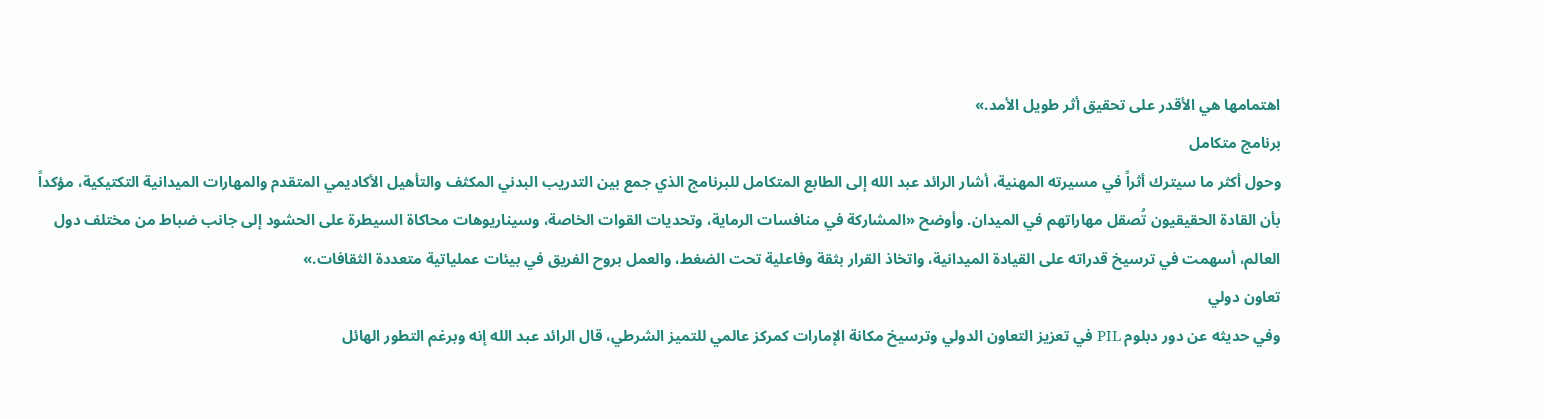اهتمامها هي الأقدر على تحقيق أثر طويل الأمد.»
برنامج متكامل
وحول أكثر ما سيترك أثراً في مسيرته المهنية، أشار الرائد عبد الله إلى الطابع المتكامل للبرنامج الذي جمع بين التدريب البدني المكثف والتأهيل الأكاديمي المتقدم والمهارات الميدانية التكتيكية، مؤكداً بأن القادة الحقيقيون تُصقل مهاراتهم في الميدان. وأوضح «المشاركة في منافسات الرماية، وتحديات القوات الخاصة، وسيناريوهات محاكاة السيطرة على الحشود إلى جانب ضباط من مختلف دول العالم، أسهمت في ترسيخ قدراته على القيادة الميدانية، واتخاذ القرار بثقة وفاعلية تحت الضغط، والعمل بروح الفريق في بيئات عملياتية متعددة الثقافات.»
تعاون دولي
وفي حديثه عن دور دبلوم PIL في تعزيز التعاون الدولي وترسيخ مكانة الإمارات كمركز عالمي للتميز الشرطي، قال الرائد عبد الله إنه وبرغم التطور الهائل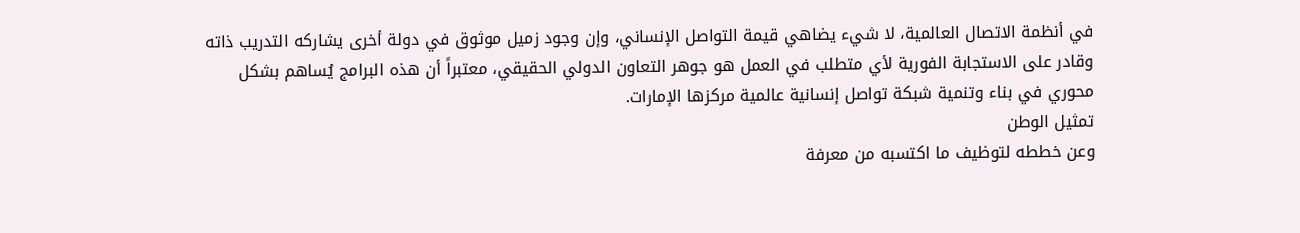في أنظمة الاتصال العالمية، لا شيء يضاهي قيمة التواصل الإنساني، وإن وجود زميل موثوق في دولة أخرى يشاركه التدريب ذاته وقادر على الاستجابة الفورية لأي متطلب في العمل هو جوهر التعاون الدولي الحقيقي، معتبراً أن هذه البرامج يُساهم بشكل محوري في بناء وتنمية شبكة تواصل إنسانية عالمية مركزها الإمارات.
تمثيل الوطن
وعن خططه لتوظيف ما اكتسبه من معرفة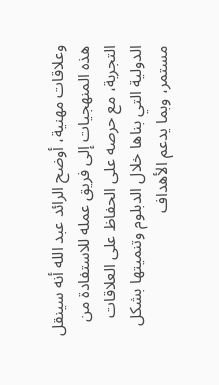وعلاقات مهنية، أوضح الرائد عبد الله أنه سينقل هذه المنهجيات إلى فريق عمله للاستفادة من التجربة، مع حرصه على الحفاظ على العلاقات الدولية التي بناها خلال الدبلوم وتنميتها بشكل مستمر، وبما يدعم الأهداف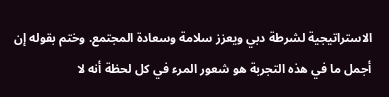الاستراتيجية لشرطة دبي ويعزز سلامة وسعادة المجتمع. وختم بقوله إن أجمل ما في هذه التجربة هو شعور المرء في كل لحظة أنه لا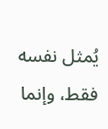يُمثل نفسه فقط، وإنما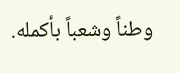وطناً وشعباً بأكمله.